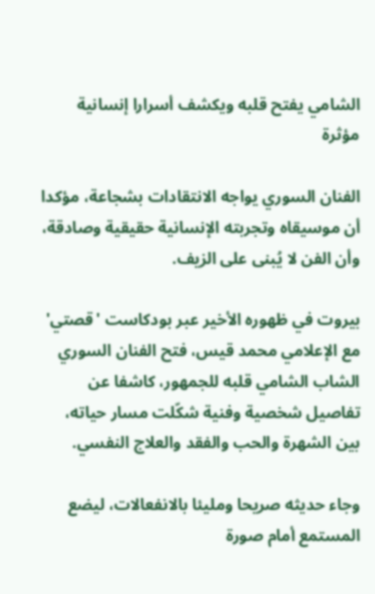الشامي يفتح قلبه ويكشف أسرارا إنسانية مؤثرة

الفنان السوري يواجه الانتقادات بشجاعة، مؤكدا أن موسيقاه وتجربته الإنسانية حقيقية وصادقة، وأن الفن لا يُبنى على الزيف.

بيروت في ظهوره الأخير عبر بودكاست 'قصتي' مع الإعلامي محمد قيس، فتح الفنان السوري الشاب الشامي قلبه للجمهور، كاشفا عن تفاصيل شخصية وفنية شكّلت مسار حياته، بين الشهرة والحب والفقد والعلاج النفسي.

وجاء حديثه صريحا ومليئا بالانفعالات، ليضع المستمع أمام صورة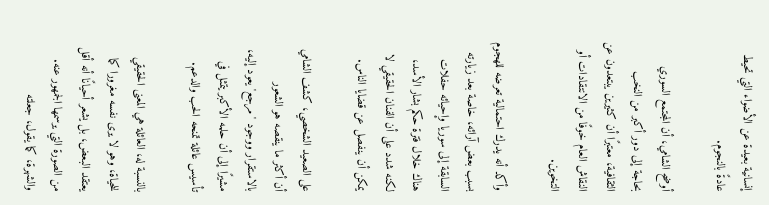إنسانية بعيدة عن الأضواء التي تحيط عادةً بالنجوم.

أوضح الشامي، أن المجتمع السوري بحاجة إلى دور أكبر من النخب الثقافية، معتبرًا أن كثيرين يبتعدون عن النقاش العام خوفًا من الانتقادات أو التخوين.

وأكد أنه يدرك احتمالية تعرضه للهجوم بسبب بعض آرائه، خاصة بعد زيارته السابقة إلى سوريا وإحيائه حفلات هناك خلال فترة حكم بشار الأسد، لكنه شدد على أن الفنان الحقيقي لا يمكن أن ينفصل عن قضايا الناس.

على الصعيد الشخصي، كشف الشامي أن أكثر ما ينقصه هو الشعور بالاستقرار ووجود 'مرجع' يعود إليه، مشيرًا إلى أن حلمه الأكبر يتمثل في تأسيس عائلة تمنحه الحب والدعم.

بالنسبة له، العائلة هي المعنى الحقيقي للحياة، وهو لا يرى نفسه مغرورا كما يعتقد البعض، بل يشعر أحيانًا أنه أقل من الصورة التي يرسمها الجمهور عنه. والشهرة، كما يقول، جعلته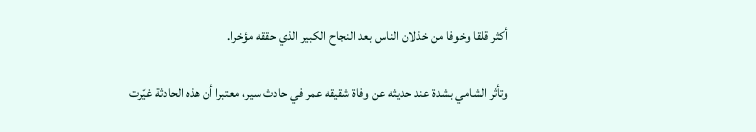أكثر قلقا وخوفا من خذلان الناس بعد النجاح الكبير الذي حققه مؤخرا.

وتأثر الشامي بشدة عند حديثه عن وفاة شقيقه عمر في حادث سير، معتبرا أن هذه الحادثة غيّرت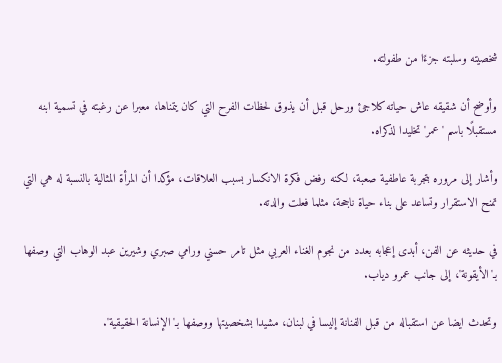شخصيته وسلبته جزءًا من طفولته.

وأوضح أن شقيقه عاش حياته كلاجئ ورحل قبل أن يذوق لحظات الفرح التي كان يتمناها، معبرا عن رغبته في تسمية ابنه مستقبلًا باسم 'عمر' تخليدا لذكراه.

وأشار إلى مروره بتجربة عاطفية صعبة، لكنه رفض فكرة الانكسار بسبب العلاقات، مؤكدا أن المرأة المثالية بالنسبة له هي التي تمنح الاستقرار وتساعد على بناء حياة ناجحة، مثلما فعلت والدته.

في حديثه عن الفن، أبدى إعجابه بعدد من نجوم الغناء العربي مثل تامر حسني ورامي صبري وشيرين عبد الوهاب التي وصفها بـ'الأيقونة'، إلى جانب عمرو دياب.

وتحدث ايضا عن استقباله من قبل الفنانة إليسا في لبنان، مشيدا بشخصيتها ووصفها بـ'الإنسانة الحقيقية'.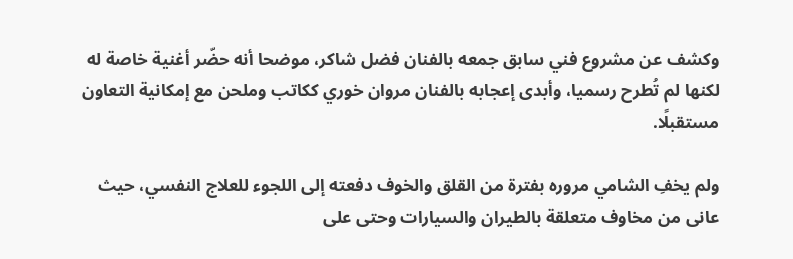وكشف عن مشروع فني سابق جمعه بالفنان فضل شاكر، موضحا أنه حضّر أغنية خاصة له لكنها لم تُطرح رسميا، وأبدى إعجابه بالفنان مروان خوري ككاتب وملحن مع إمكانية التعاون مستقبلًا.

ولم يخفِ الشامي مروره بفترة من القلق والخوف دفعته إلى اللجوء للعلاج النفسي، حيث عانى من مخاوف متعلقة بالطيران والسيارات وحتى على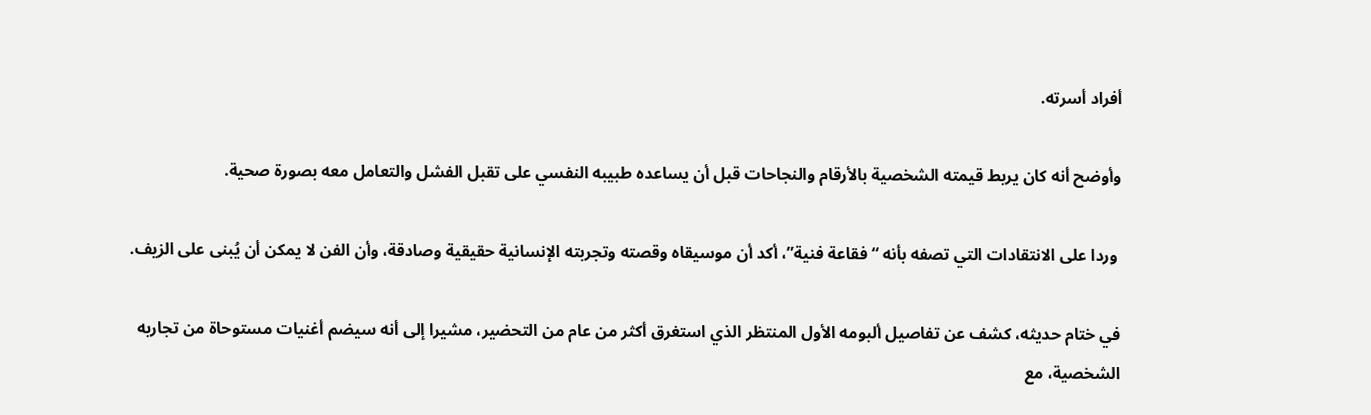أفراد أسرته.

وأوضح أنه كان يربط قيمته الشخصية بالأرقام والنجاحات قبل أن يساعده طبيبه النفسي على تقبل الفشل والتعامل معه بصورة صحية.

 وردا على الانتقادات التي تصفه بأنه “فقاعة فنية”، أكد أن موسيقاه وقصته وتجربته الإنسانية حقيقية وصادقة، وأن الفن لا يمكن أن يُبنى على الزيف.

في ختام حديثه، كشف عن تفاصيل ألبومه الأول المنتظر الذي استغرق أكثر من عام من التحضير، مشيرا إلى أنه سيضم أغنيات مستوحاة من تجاربه الشخصية، مع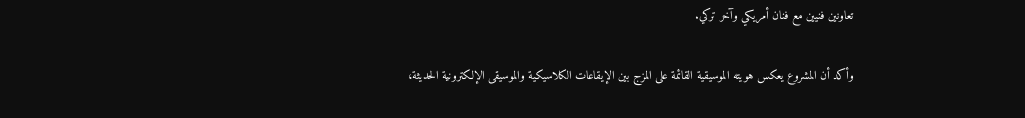تعاونين فنيين مع فنان أمريكي وآخر تركي.

وأكد أن المشروع يعكس هويته الموسيقية القائمة على المزج بين الإيقاعات الكلاسيكية والموسيقى الإلكترونية الحديثة،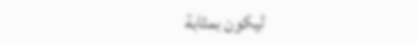ليكون بمثابة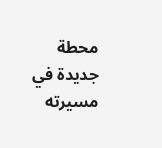محطة جديدة في مسيرته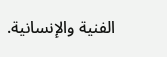الفنية والإنسانية.